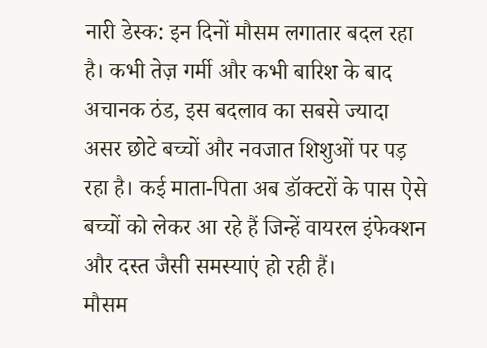नारी डेस्क: इन दिनों मौसम लगातार बदल रहा है। कभी तेज़ गर्मी और कभी बारिश के बाद अचानक ठंड, इस बदलाव का सबसे ज्यादा असर छोटे बच्चों और नवजात शिशुओं पर पड़ रहा है। कई माता-पिता अब डॉक्टरों के पास ऐसे बच्चों को लेकर आ रहे हैं जिन्हें वायरल इंफेक्शन और दस्त जैसी समस्याएं हो रही हैं।
मौसम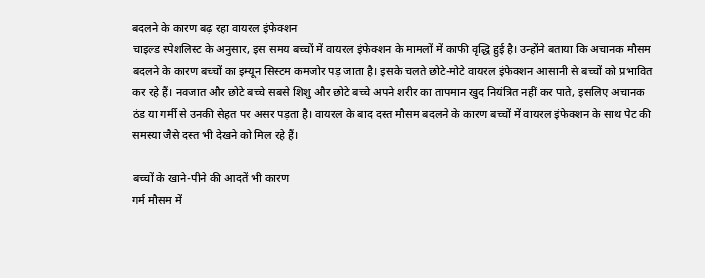बदलने के कारण बढ़ रहा वायरल इंफेक्शन
चाइल्ड स्पेशलिस्ट के अनुसार, इस समय बच्चों में वायरल इंफेक्शन के मामलों में काफी वृद्धि हुई है। उन्होंने बताया कि अचानक मौसम बदलने के कारण बच्चों का इम्यून सिस्टम कमजोर पड़ जाता है। इसके चलते छोटे-मोटे वायरल इंफेक्शन आसानी से बच्चों को प्रभावित कर रहे हैं। नवजात और छोटे बच्चे सबसे शिशु और छोटे बच्चे अपने शरीर का तापमान खुद नियंत्रित नहीं कर पाते, इसलिए अचानक ठंड या गर्मी से उनकी सेहत पर असर पड़ता है। वायरल के बाद दस्त मौसम बदलने के कारण बच्चों में वायरल इंफेक्शन के साथ पेट की समस्या जैसे दस्त भी देखने को मिल रहे हैं।

बच्चों के खाने-पीने की आदतें भी कारण
गर्म मौसम में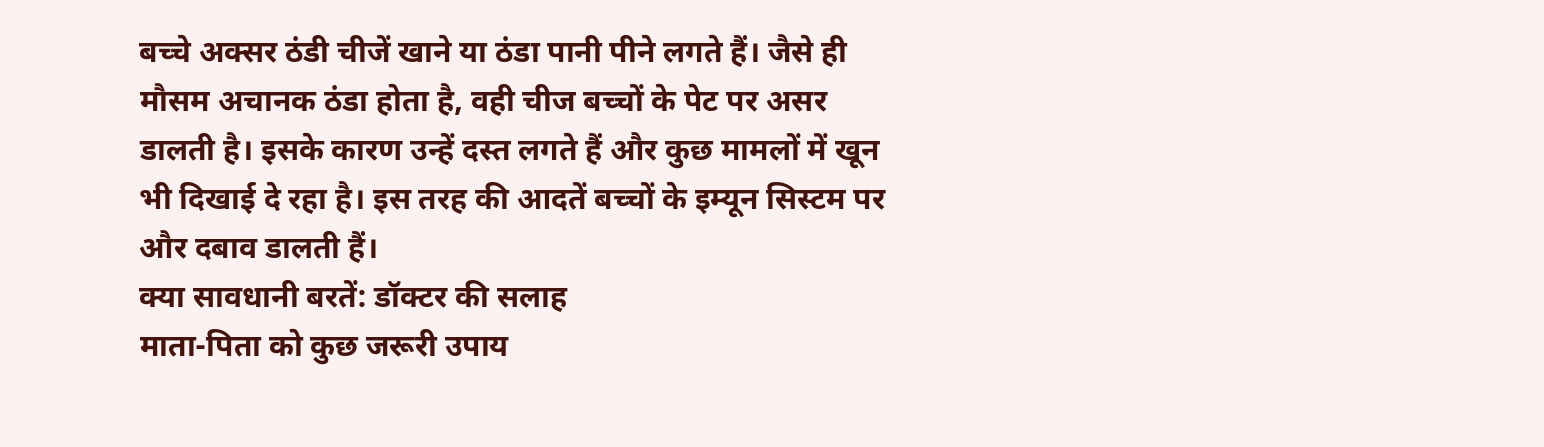बच्चे अक्सर ठंडी चीजें खाने या ठंडा पानी पीने लगते हैं। जैसे ही मौसम अचानक ठंडा होता है, वही चीज बच्चों के पेट पर असर डालती है। इसके कारण उन्हें दस्त लगते हैं और कुछ मामलों में खून भी दिखाई दे रहा है। इस तरह की आदतें बच्चों के इम्यून सिस्टम पर और दबाव डालती हैं।
क्या सावधानी बरतें: डॉक्टर की सलाह
माता-पिता को कुछ जरूरी उपाय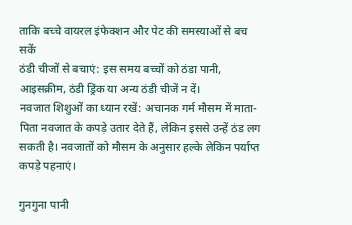ताकि बच्चे वायरल इंफेक्शन और पेट की समस्याओं से बच सकें
ठंडी चीजों से बचाएं: इस समय बच्चों को ठंडा पानी, आइसक्रीम, ठंडी ड्रिंक या अन्य ठंडी चीजें न दें।
नवजात शिशुओं का ध्यान रखें: अचानक गर्म मौसम में माता-पिता नवजात के कपड़े उतार देते हैं, लेकिन इससे उन्हें ठंड लग सकती है। नवजातों को मौसम के अनुसार हल्के लेकिन पर्याप्त कपड़े पहनाएं।

गुनगुना पानी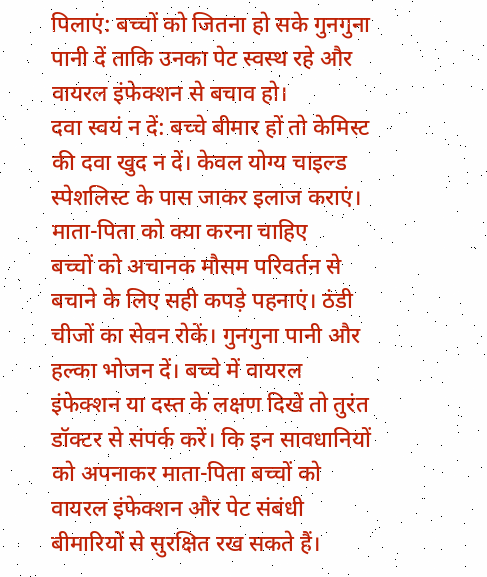पिलाएं: बच्चों को जितना हो सके गुनगुना पानी दें ताकि उनका पेट स्वस्थ रहे और वायरल इंफेक्शन से बचाव हो।
दवा स्वयं न दें: बच्चे बीमार हों तो केमिस्ट की दवा खुद न दें। केवल योग्य चाइल्ड स्पेशलिस्ट के पास जाकर इलाज कराएं।
माता-पिता को क्या करना चाहिए
बच्चों को अचानक मौसम परिवर्तन से बचाने के लिए सही कपड़े पहनाएं। ठंडी चीजों का सेवन रोकें। गुनगुना पानी और हल्का भोजन दें। बच्चे में वायरल इंफेक्शन या दस्त के लक्षण दिखें तो तुरंत डॉक्टर से संपर्क करें। कि इन सावधानियों को अपनाकर माता-पिता बच्चों को वायरल इंफेक्शन और पेट संबंधी बीमारियों से सुरक्षित रख सकते हैं।